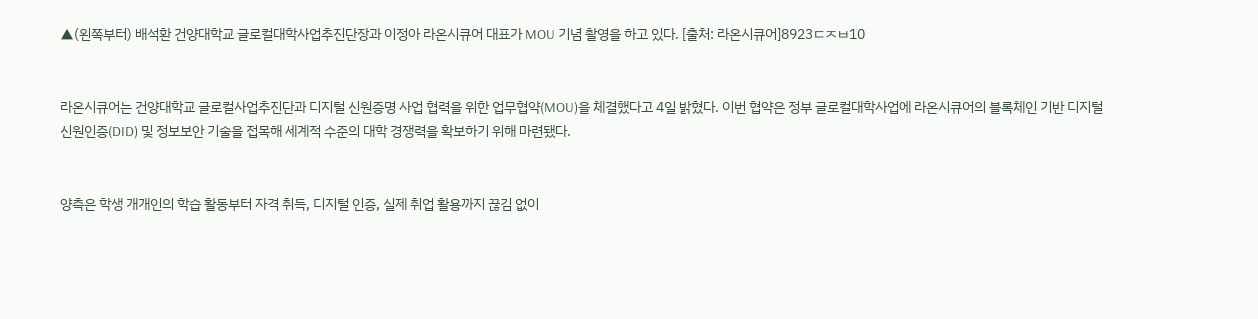▲(왼쪽부터) 배석환 건양대학교 글로컬대학사업추진단장과 이정아 라온시큐어 대표가 MOU 기념 촬영을 하고 있다. [출처: 라온시큐어]8923ㄷㅈㅂ10


라온시큐어는 건양대학교 글로컬사업추진단과 디지털 신원증명 사업 협력을 위한 업무협약(MOU)을 체결했다고 4일 밝혔다. 이번 협약은 정부 글로컬대학사업에 라온시큐어의 블록체인 기반 디지털 신원인증(DID) 및 정보보안 기술을 접목해 세계적 수준의 대학 경쟁력을 확보하기 위해 마련됐다.


양측은 학생 개개인의 학습 활동부터 자격 취득, 디지털 인증, 실제 취업 활용까지 끊김 없이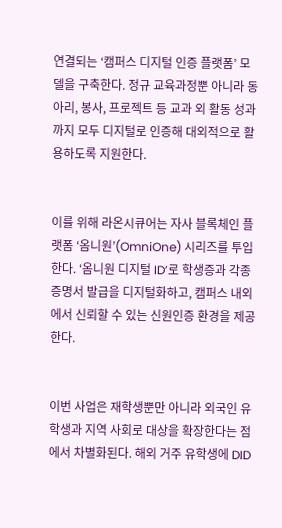연결되는 ‘캠퍼스 디지털 인증 플랫폼’ 모델을 구축한다. 정규 교육과정뿐 아니라 동아리, 봉사, 프로젝트 등 교과 외 활동 성과까지 모두 디지털로 인증해 대외적으로 활용하도록 지원한다.


이를 위해 라온시큐어는 자사 블록체인 플랫폼 ‘옴니원’(OmniOne) 시리즈를 투입한다. ‘옴니원 디지털 ID’로 학생증과 각종 증명서 발급을 디지털화하고, 캠퍼스 내외에서 신뢰할 수 있는 신원인증 환경을 제공한다.


이번 사업은 재학생뿐만 아니라 외국인 유학생과 지역 사회로 대상을 확장한다는 점에서 차별화된다. 해외 거주 유학생에 DID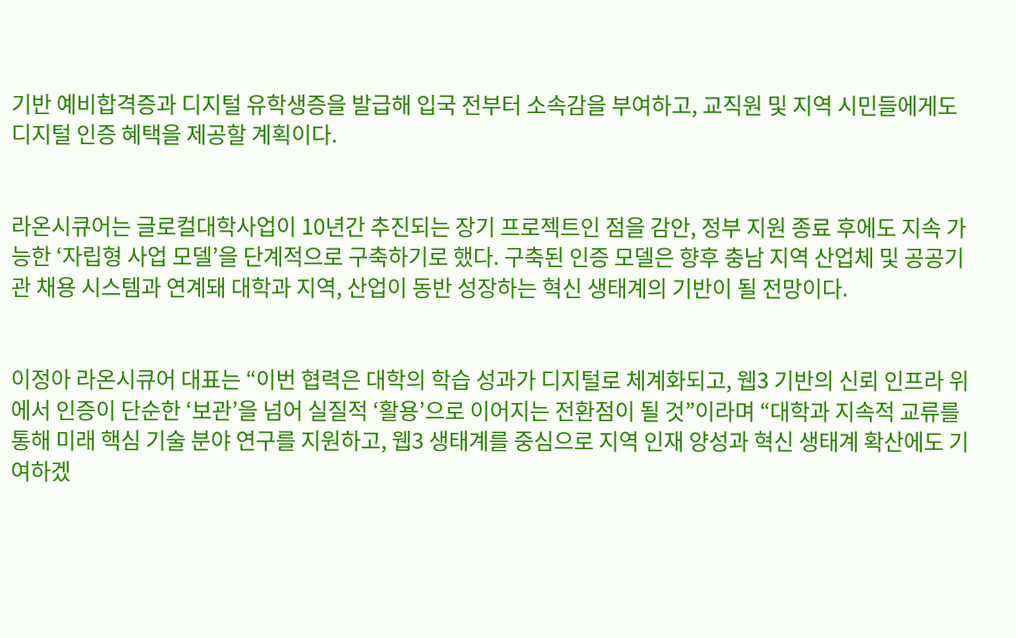기반 예비합격증과 디지털 유학생증을 발급해 입국 전부터 소속감을 부여하고, 교직원 및 지역 시민들에게도 디지털 인증 혜택을 제공할 계획이다.


라온시큐어는 글로컬대학사업이 10년간 추진되는 장기 프로젝트인 점을 감안, 정부 지원 종료 후에도 지속 가능한 ‘자립형 사업 모델’을 단계적으로 구축하기로 했다. 구축된 인증 모델은 향후 충남 지역 산업체 및 공공기관 채용 시스템과 연계돼 대학과 지역, 산업이 동반 성장하는 혁신 생태계의 기반이 될 전망이다.


이정아 라온시큐어 대표는 “이번 협력은 대학의 학습 성과가 디지털로 체계화되고, 웹3 기반의 신뢰 인프라 위에서 인증이 단순한 ‘보관’을 넘어 실질적 ‘활용’으로 이어지는 전환점이 될 것”이라며 “대학과 지속적 교류를 통해 미래 핵심 기술 분야 연구를 지원하고, 웹3 생태계를 중심으로 지역 인재 양성과 혁신 생태계 확산에도 기여하겠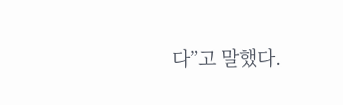다”고 말했다.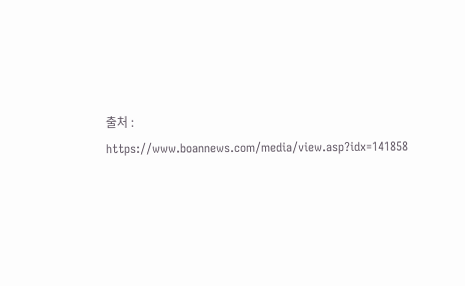출처 : https://www.boannews.com/media/view.asp?idx=141858